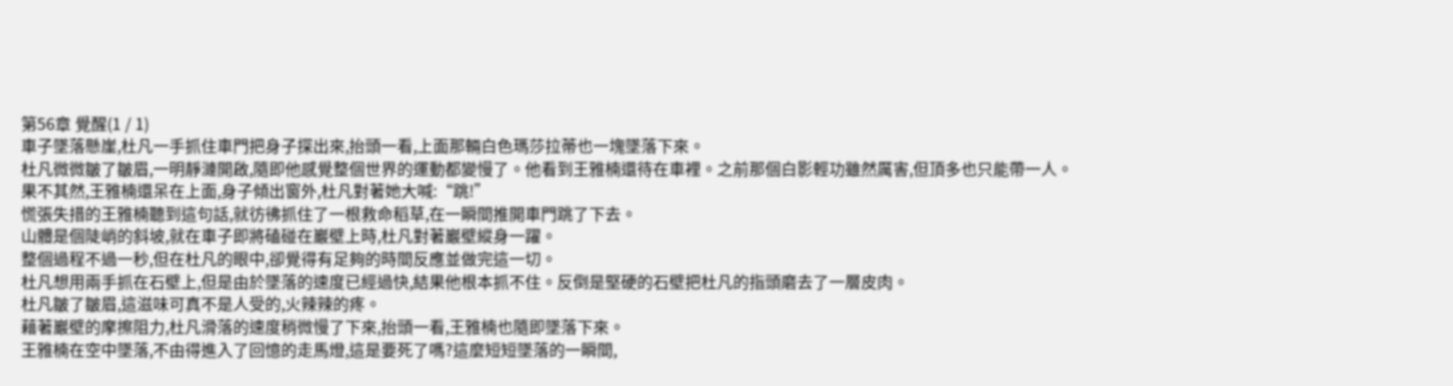第56章 覺醒(1 / 1)
車子墜落懸崖,杜凡一手抓住車門把身子探出來,抬頭一看,上面那輛白色瑪莎拉蒂也一塊墜落下來。
杜凡微微皺了皺眉,一明靜漣開啟,隨即他感覺整個世界的運動都變慢了。他看到王雅楠還待在車裡。之前那個白影輕功雖然厲害,但頂多也只能帶一人。
果不其然,王雅楠還呆在上面,身子傾出窗外,杜凡對著她大喊:“跳!”
慌張失措的王雅楠聽到這句話,就彷彿抓住了一根救命稻草,在一瞬間推開車門跳了下去。
山體是個陡峭的斜坡,就在車子即將磕碰在巖壁上時,杜凡對著巖壁縱身一躍。
整個過程不過一秒,但在杜凡的眼中,卻覺得有足夠的時間反應並做完這一切。
杜凡想用兩手抓在石壁上,但是由於墜落的速度已經過快,結果他根本抓不住。反倒是堅硬的石壁把杜凡的指頭磨去了一層皮肉。
杜凡皺了皺眉,這滋味可真不是人受的,火辣辣的疼。
藉著巖壁的摩擦阻力,杜凡滑落的速度稍微慢了下來,抬頭一看,王雅楠也隨即墜落下來。
王雅楠在空中墜落,不由得進入了回憶的走馬燈,這是要死了嗎?這麼短短墜落的一瞬間,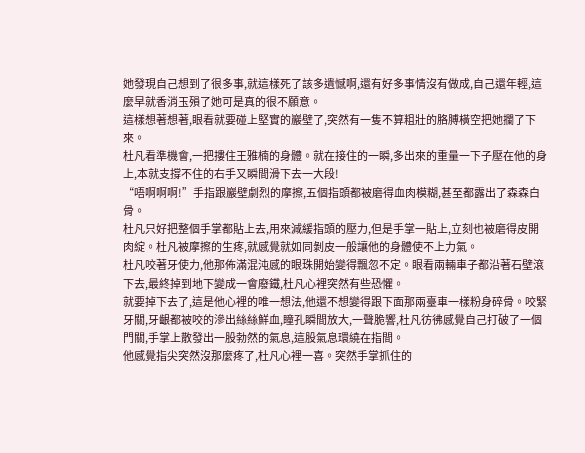她發現自己想到了很多事,就這樣死了該多遺憾啊,還有好多事情沒有做成,自己還年輕,這麼早就香消玉殞了她可是真的很不願意。
這樣想著想著,眼看就要碰上堅實的巖壁了,突然有一隻不算粗壯的胳膊橫空把她攔了下來。
杜凡看準機會,一把摟住王雅楠的身體。就在接住的一瞬,多出來的重量一下子壓在他的身上,本就支撐不住的右手又瞬間滑下去一大段!
“唔啊啊啊!”手指跟巖壁劇烈的摩擦,五個指頭都被磨得血肉模糊,甚至都露出了森森白骨。
杜凡只好把整個手掌都貼上去,用來減緩指頭的壓力,但是手掌一貼上,立刻也被磨得皮開肉綻。杜凡被摩擦的生疼,就感覺就如同剝皮一般讓他的身體使不上力氣。
杜凡咬著牙使力,他那佈滿混沌感的眼珠開始變得飄忽不定。眼看兩輛車子都沿著石壁滾下去,最終掉到地下變成一會廢鐵,杜凡心裡突然有些恐懼。
就要掉下去了,這是他心裡的唯一想法,他還不想變得跟下面那兩臺車一樣粉身碎骨。咬緊牙關,牙齦都被咬的滲出絲絲鮮血,瞳孔瞬間放大,一聲脆響,杜凡彷彿感覺自己打破了一個門關,手掌上散發出一股勃然的氣息,這股氣息環繞在指間。
他感覺指尖突然沒那麼疼了,杜凡心裡一喜。突然手掌抓住的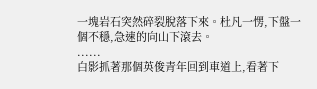一塊岩石突然碎裂脫落下來。杜凡一愣,下盤一個不穩,急速的向山下滾去。
......
白影抓著那個英俊青年回到車道上,看著下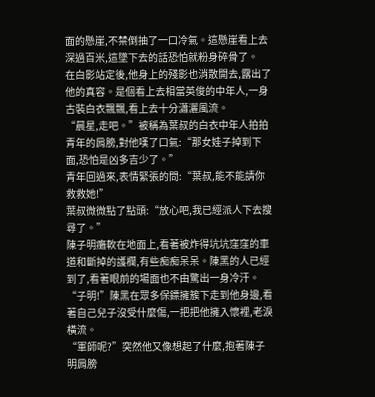面的懸崖,不禁倒抽了一口冷氣。這懸崖看上去深過百米,這墜下去的話恐怕就粉身碎骨了。
在白影站定後,他身上的殘影也消散開去,露出了他的真容。是個看上去相當英俊的中年人,一身古裝白衣飄飄,看上去十分瀟灑風流。
“晨星,走吧。”被稱為葉叔的白衣中年人拍拍青年的肩膀,對他嘆了口氣:“那女娃子掉到下面,恐怕是凶多吉少了。”
青年回過來,表情緊張的問:“葉叔,能不能請你救救她!”
葉叔微微點了點頭:“放心吧,我已經派人下去搜尋了。”
陳子明癱軟在地面上,看著被炸得坑坑窪窪的車道和斷掉的護欄,有些痴痴呆呆。陳黑的人已經到了,看著眼前的場面也不由驚出一身冷汗。
“子明!”陳黑在眾多保鏢擁簇下走到他身邊,看著自己兒子沒受什麼傷,一把把他擁入懷裡,老淚橫流。
“軍師呢?”突然他又像想起了什麼,抱著陳子明肩膀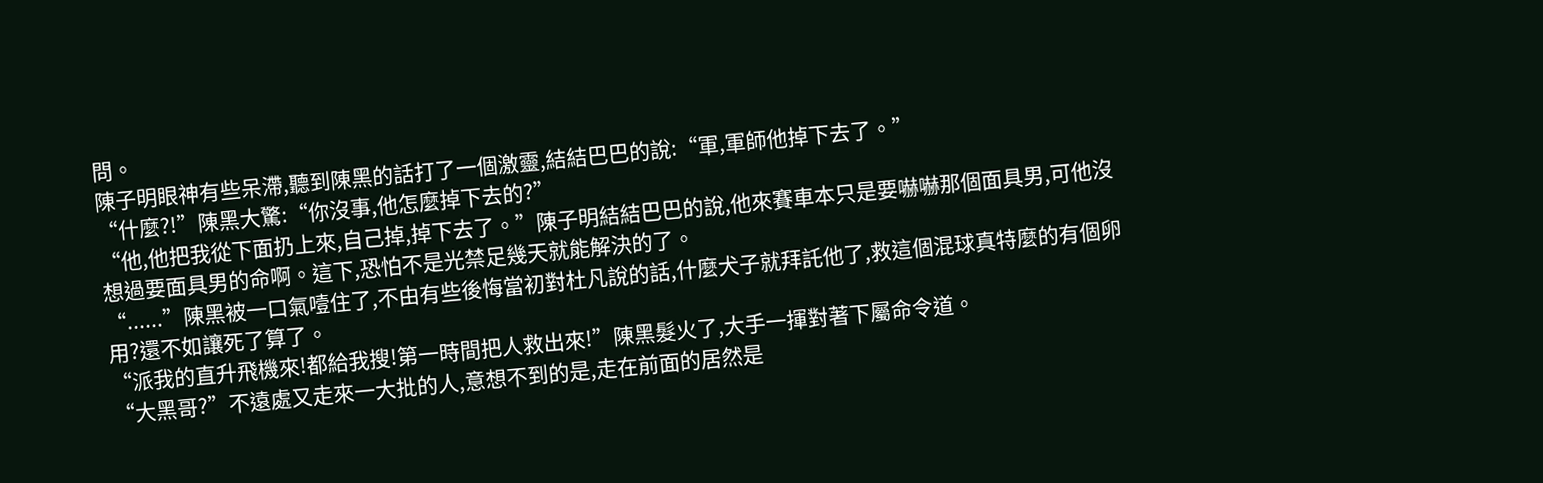問。
陳子明眼神有些呆滯,聽到陳黑的話打了一個激靈,結結巴巴的說:“軍,軍師他掉下去了。”
“什麼?!”陳黑大驚:“你沒事,他怎麼掉下去的?”
“他,他把我從下面扔上來,自己掉,掉下去了。”陳子明結結巴巴的說,他來賽車本只是要嚇嚇那個面具男,可他沒想過要面具男的命啊。這下,恐怕不是光禁足幾天就能解決的了。
“......”陳黑被一口氣噎住了,不由有些後悔當初對杜凡說的話,什麼犬子就拜託他了,救這個混球真特麼的有個卵用?還不如讓死了算了。
“派我的直升飛機來!都給我搜!第一時間把人救出來!”陳黑髮火了,大手一揮對著下屬命令道。
“大黑哥?”不遠處又走來一大批的人,意想不到的是,走在前面的居然是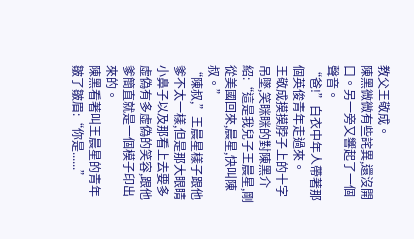教父王敬成。
陳黑微微有些詫異,還沒開口。另一旁又響起了一個聲音。
“爸!”白衣中年人帶著那個英俊青年走過來。
王敬成摸摸脖子上的十字吊墜,笑眯眯的對陳黑介紹:“這是我兒子王晨星,剛從美國回來,晨星,快叫陳叔。”
“陳叔,”王晨星樣子跟他爹不太一樣,但是那大眼睛小鼻子以及那看上去要多虛偽有多虛偽的笑容,跟他爹簡直就是一個模子印出來的。
陳黑看著叫王晨星的青年皺了皺眉:“你是......”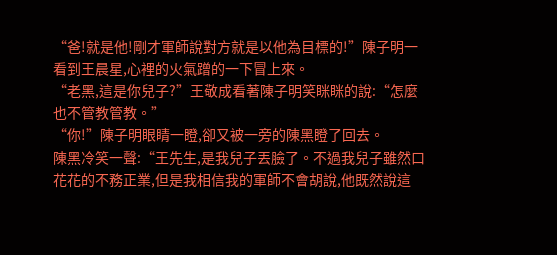“爸!就是他!剛才軍師說對方就是以他為目標的!”陳子明一看到王晨星,心裡的火氣蹭的一下冒上來。
“老黑,這是你兒子?”王敬成看著陳子明笑眯眯的說:“怎麼也不管教管教。”
“你!”陳子明眼睛一瞪,卻又被一旁的陳黑瞪了回去。
陳黑冷笑一聲:“王先生,是我兒子丟臉了。不過我兒子雖然口花花的不務正業,但是我相信我的軍師不會胡說,他既然說這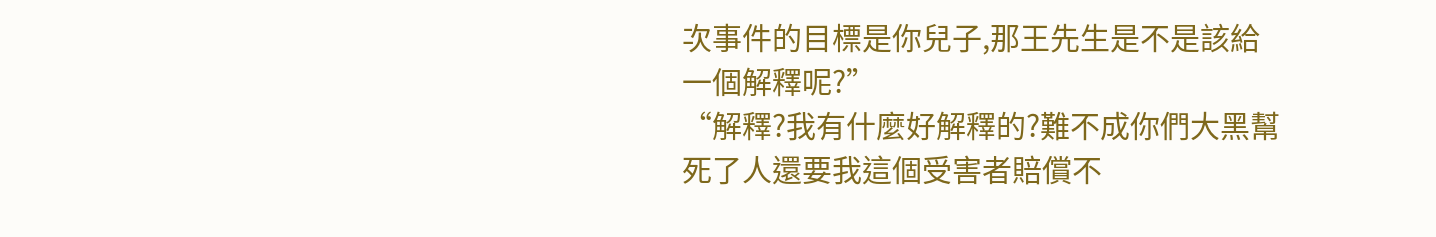次事件的目標是你兒子,那王先生是不是該給一個解釋呢?”
“解釋?我有什麼好解釋的?難不成你們大黑幫死了人還要我這個受害者賠償不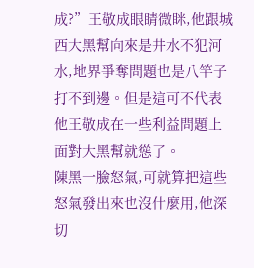成?”王敬成眼睛微眯,他跟城西大黑幫向來是井水不犯河水,地界爭奪問題也是八竿子打不到邊。但是這可不代表他王敬成在一些利益問題上面對大黑幫就慫了。
陳黑一臉怒氣,可就算把這些怒氣發出來也沒什麼用,他深切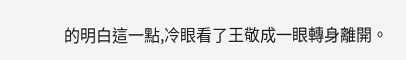的明白這一點,冷眼看了王敬成一眼轉身離開。